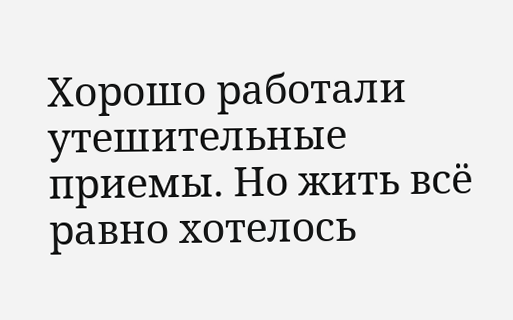Хорошо работали утешительные приемы. Но жить всё равно хотелось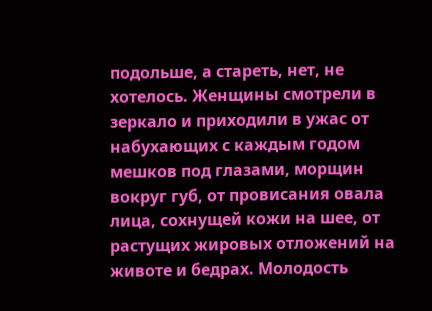подольше, а стареть, нет, не хотелось. Женщины смотрели в зеркало и приходили в ужас от набухающих с каждым годом мешков под глазами, морщин вокруг губ, от провисания овала лица, сохнущей кожи на шее, от растущих жировых отложений на животе и бедрах. Молодость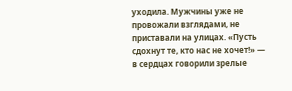уходила. Мужчины уже не провожали взглядами, не приставали на улицах. «Пусть сдохнут те, кто нас не хочет!» — в сердцах говорили зрелые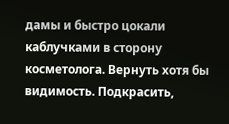дамы и быстро цокали каблучками в сторону косметолога. Вернуть хотя бы видимость. Подкрасить,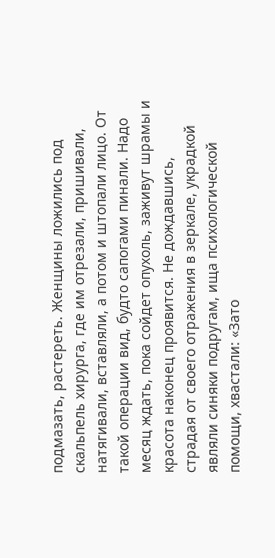подмазать, растереть. Женщины ложились под скальпель хирурга, где им отрезали, пришивали, натягивали, вставляли, а потом и штопали лицо. От такой операции вид, будто сапогами пинали. Надо месяц ждать, пока сойдет опухоль, заживут шрамы и красота наконец проявится. Не дождавшись, страдая от своего отражения в зеркале, украдкой являли синяки подругам, ища психологической помощи, хвастали: «Зато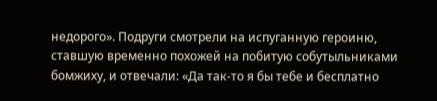недорого». Подруги смотрели на испуганную героиню, ставшую временно похожей на побитую собутыльниками бомжиху, и отвечали: «Да так-то я бы тебе и бесплатно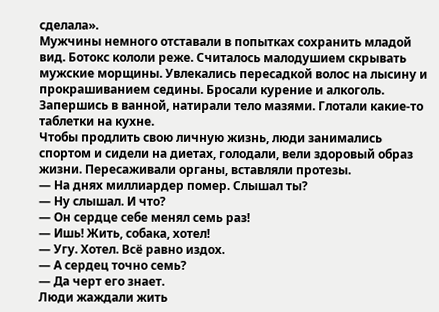сделала».
Мужчины немного отставали в попытках сохранить младой вид. Ботокс кололи реже. Считалось малодушием скрывать мужские морщины. Увлекались пересадкой волос на лысину и прокрашиванием седины. Бросали курение и алкоголь. Запершись в ванной, натирали тело мазями. Глотали какие-то таблетки на кухне.
Чтобы продлить свою личную жизнь, люди занимались спортом и сидели на диетах, голодали, вели здоровый образ жизни. Пересаживали органы, вставляли протезы.
— На днях миллиардер помер. Слышал ты?
— Ну слышал. И что?
— Он сердце себе менял семь раз!
— Ишь! Жить, собака, хотел!
— Угу. Хотел. Всё равно издох.
— А сердец точно семь?
— Да черт его знает.
Люди жаждали жить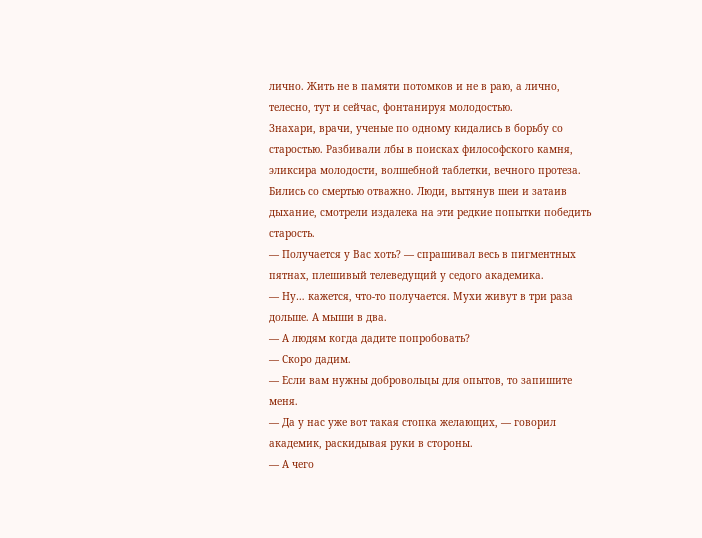лично. Жить не в памяти потомков и не в раю, а лично, телесно, тут и сейчас, фонтанируя молодостью.
Знахари, врачи, ученые по одному кидались в борьбу со старостью. Разбивали лбы в поисках философского камня, эликсира молодости, волшебной таблетки, вечного протеза. Бились со смертью отважно. Люди, вытянув шеи и затаив дыхание, смотрели издалека на эти редкие попытки победить старость.
— Получается у Вас хоть? — спрашивал весь в пигментных пятнах, плешивый телеведущий у седого академика.
— Ну… кажется, что-то получается. Мухи живут в три раза дольше. А мыши в два.
— А людям когда дадите попробовать?
— Скоро дадим.
— Если вам нужны добровольцы для опытов, то запишите меня.
— Да у нас уже вот такая стопка желающих, — говорил академик, раскидывая руки в стороны.
— А чего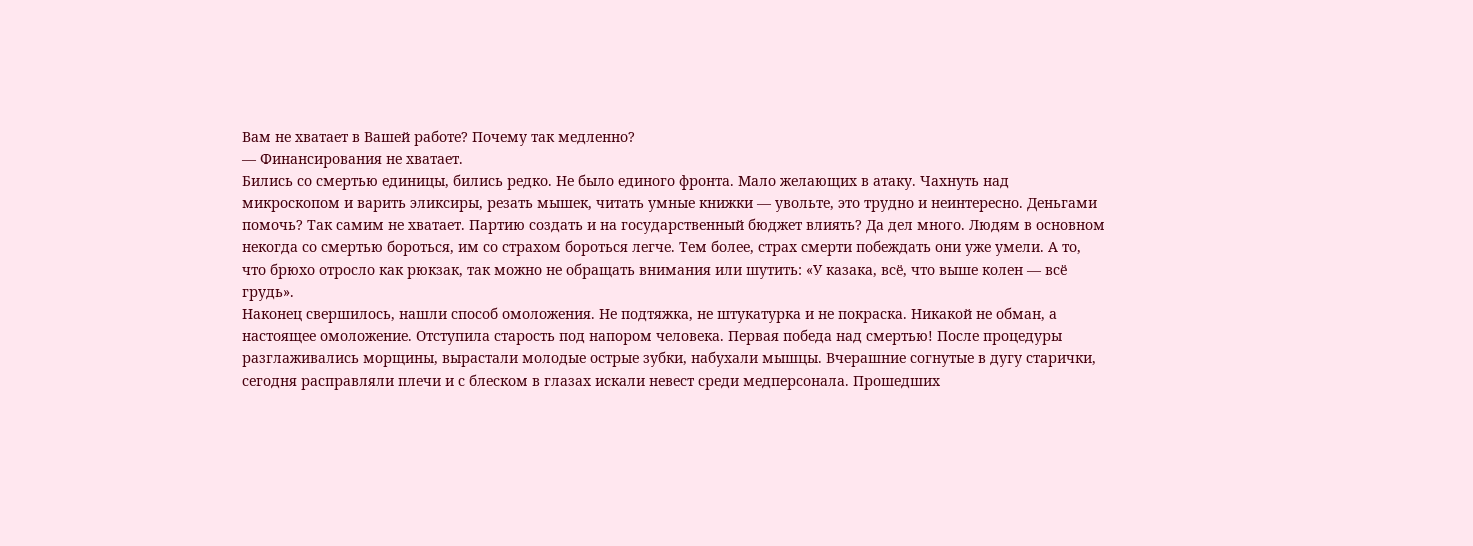Вам не хватает в Вашей работе? Почему так медленно?
— Финансирования не хватает.
Бились со смертью единицы, бились редко. Не было единого фронта. Мало желающих в атаку. Чахнуть над микроскопом и варить эликсиры, резать мышек, читать умные книжки — увольте, это трудно и неинтересно. Деньгами помочь? Так самим не хватает. Партию создать и на государственный бюджет влиять? Да дел много. Людям в основном некогда со смертью бороться, им со страхом бороться легче. Тем более, страх смерти побеждать они уже умели. А то, что брюхо отросло как рюкзак, так можно не обращать внимания или шутить: «У казака, всё, что выше колен — всё грудь».
Наконец свершилось, нашли способ омоложения. Не подтяжка, не штукатурка и не покраска. Никакой не обман, а настоящее омоложение. Отступила старость под напором человека. Первая победа над смертью! После процедуры разглаживались морщины, вырастали молодые острые зубки, набухали мышцы. Вчерашние согнутые в дугу старички, сегодня расправляли плечи и с блеском в глазах искали невест среди медперсонала. Прошедших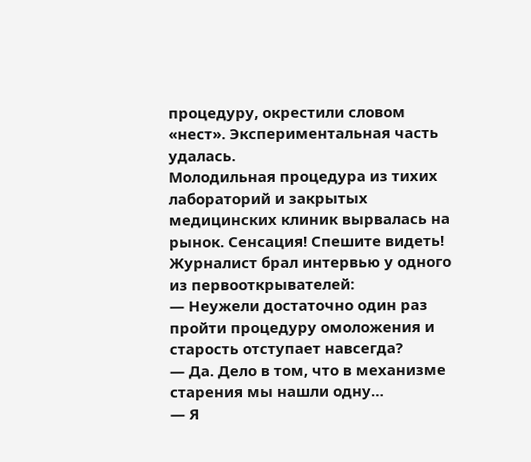процедуру, окрестили словом «нест». Экспериментальная часть удалась.
Молодильная процедура из тихих лабораторий и закрытых медицинских клиник вырвалась на рынок. Сенсация! Спешите видеть! Журналист брал интервью у одного из первооткрывателей:
— Неужели достаточно один раз пройти процедуру омоложения и старость отступает навсегда?
— Да. Дело в том, что в механизме старения мы нашли одну…
— Я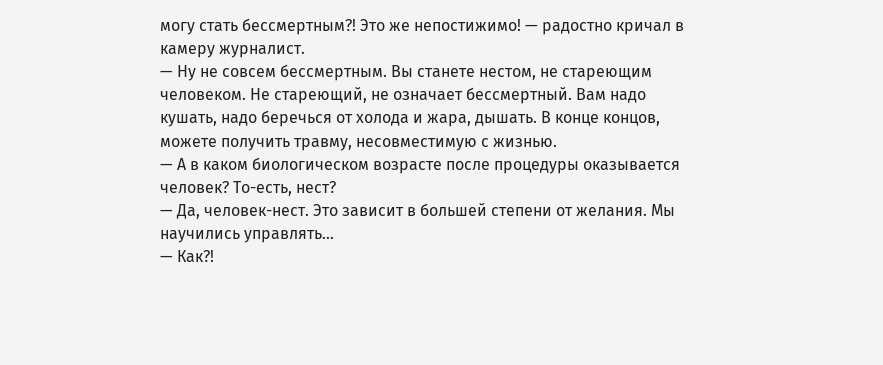могу стать бессмертным?! Это же непостижимо! — радостно кричал в камеру журналист.
— Ну не совсем бессмертным. Вы станете нестом, не стареющим человеком. Не стареющий, не означает бессмертный. Вам надо кушать, надо беречься от холода и жара, дышать. В конце концов, можете получить травму, несовместимую с жизнью.
— А в каком биологическом возрасте после процедуры оказывается человек? То-есть, нест?
— Да, человек-нест. Это зависит в большей степени от желания. Мы научились управлять…
— Как?!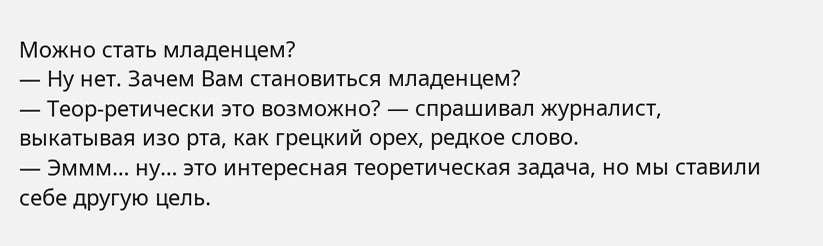Можно стать младенцем?
— Ну нет. Зачем Вам становиться младенцем?
— Теор-ретически это возможно? — спрашивал журналист, выкатывая изо рта, как грецкий орех, редкое слово.
— Эммм… ну… это интересная теоретическая задача, но мы ставили себе другую цель.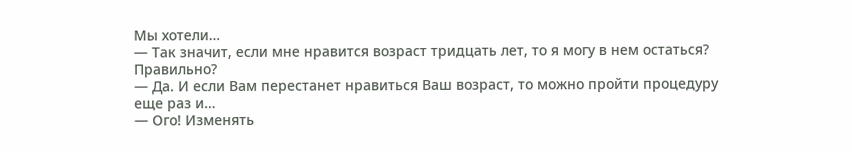Мы хотели…
— Так значит, если мне нравится возраст тридцать лет, то я могу в нем остаться? Правильно?
— Да. И если Вам перестанет нравиться Ваш возраст, то можно пройти процедуру еще раз и…
— Ого! Изменять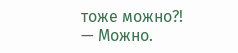тоже можно?!
— Можно.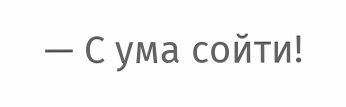— С ума сойти!